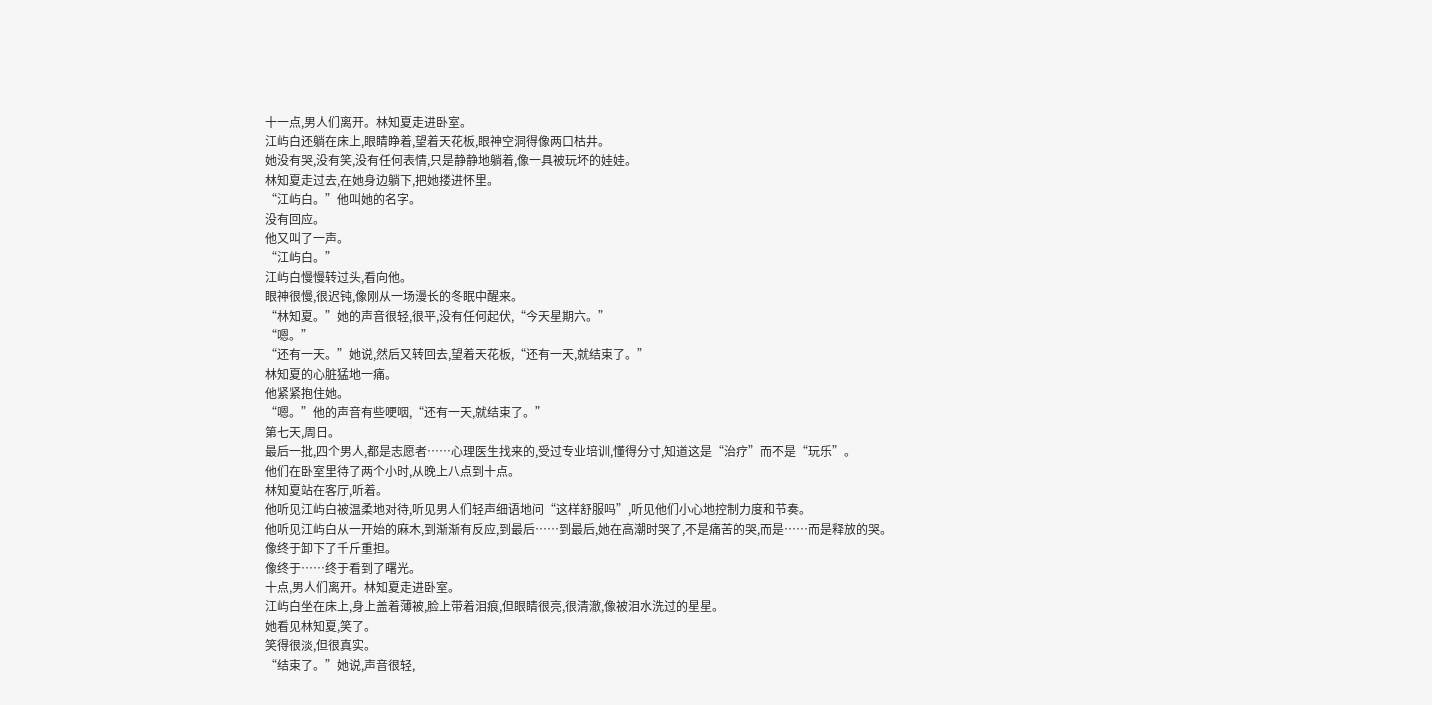十一点,男人们离开。林知夏走进卧室。
江屿白还躺在床上,眼睛睁着,望着天花板,眼神空洞得像两口枯井。
她没有哭,没有笑,没有任何表情,只是静静地躺着,像一具被玩坏的娃娃。
林知夏走过去,在她身边躺下,把她搂进怀里。
“江屿白。”他叫她的名字。
没有回应。
他又叫了一声。
“江屿白。”
江屿白慢慢转过头,看向他。
眼神很慢,很迟钝,像刚从一场漫长的冬眠中醒来。
“林知夏。”她的声音很轻,很平,没有任何起伏,“今天星期六。”
“嗯。”
“还有一天。”她说,然后又转回去,望着天花板,“还有一天,就结束了。”
林知夏的心脏猛地一痛。
他紧紧抱住她。
“嗯。”他的声音有些哽咽,“还有一天,就结束了。”
第七天,周日。
最后一批,四个男人,都是志愿者……心理医生找来的,受过专业培训,懂得分寸,知道这是“治疗”而不是“玩乐”。
他们在卧室里待了两个小时,从晚上八点到十点。
林知夏站在客厅,听着。
他听见江屿白被温柔地对待,听见男人们轻声细语地问“这样舒服吗”,听见他们小心地控制力度和节奏。
他听见江屿白从一开始的麻木,到渐渐有反应,到最后……到最后,她在高潮时哭了,不是痛苦的哭,而是……而是释放的哭。
像终于卸下了千斤重担。
像终于……终于看到了曙光。
十点,男人们离开。林知夏走进卧室。
江屿白坐在床上,身上盖着薄被,脸上带着泪痕,但眼睛很亮,很清澈,像被泪水洗过的星星。
她看见林知夏,笑了。
笑得很淡,但很真实。
“结束了。”她说,声音很轻,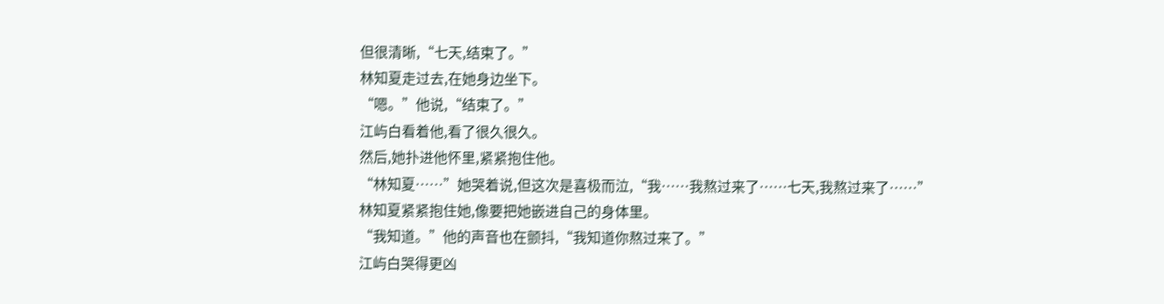但很清晰,“七天,结束了。”
林知夏走过去,在她身边坐下。
“嗯。”他说,“结束了。”
江屿白看着他,看了很久很久。
然后,她扑进他怀里,紧紧抱住他。
“林知夏……”她哭着说,但这次是喜极而泣,“我……我熬过来了……七天,我熬过来了……”
林知夏紧紧抱住她,像要把她嵌进自己的身体里。
“我知道。”他的声音也在颤抖,“我知道你熬过来了。”
江屿白哭得更凶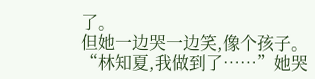了。
但她一边哭一边笑,像个孩子。
“林知夏,我做到了……”她哭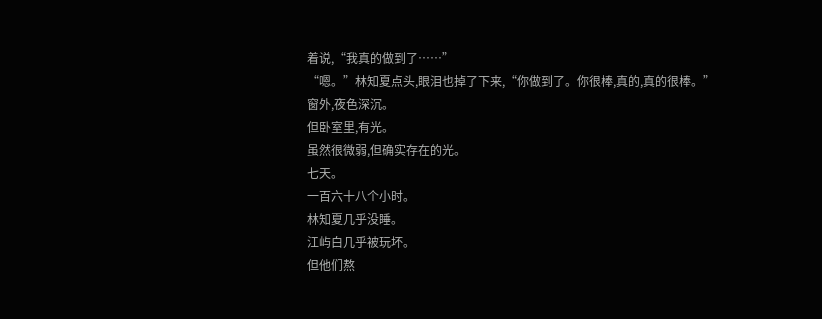着说,“我真的做到了……”
“嗯。”林知夏点头,眼泪也掉了下来,“你做到了。你很棒,真的,真的很棒。”
窗外,夜色深沉。
但卧室里,有光。
虽然很微弱,但确实存在的光。
七天。
一百六十八个小时。
林知夏几乎没睡。
江屿白几乎被玩坏。
但他们熬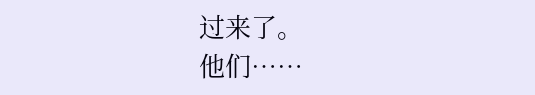过来了。
他们……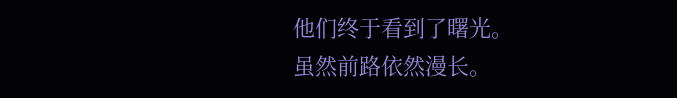他们终于看到了曙光。
虽然前路依然漫长。